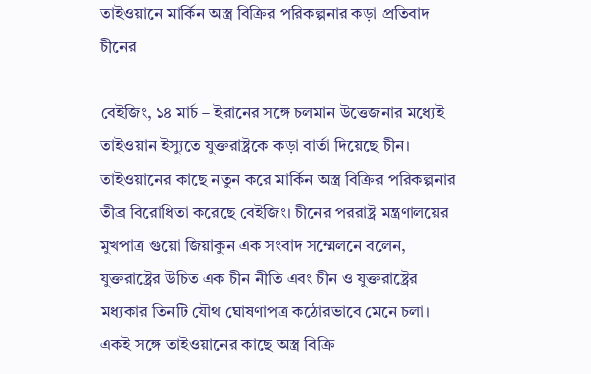তাইওয়ানে মার্কিন অস্ত্র বিক্রির পরিকল্পনার কড়া প্রতিবাদ চীনের

বেইজিং, ১৪ মার্চ – ইরানের সঙ্গে চলমান উত্তেজনার মধ্যেই তাইওয়ান ইস্যুতে যুক্তরাষ্ট্রকে কড়া বার্তা দিয়েছে চীন। তাইওয়ানের কাছে নতুন করে মার্কিন অস্ত্র বিক্রির পরিকল্পনার তীব্র বিরোধিতা করেছে বেইজিং। চীনের পররাষ্ট্র মন্ত্রণালয়ের মুখপাত্র গুয়ো জিয়াকুন এক সংবাদ সম্মেলনে বলেন, যুক্তরাষ্ট্রের উচিত এক চীন নীতি এবং চীন ও যুক্তরাষ্ট্রের মধ্যকার তিনটি যৌথ ঘোষণাপত্র কঠোরভাবে মেনে চলা। একই সঙ্গে তাইওয়ানের কাছে অস্ত্র বিক্রি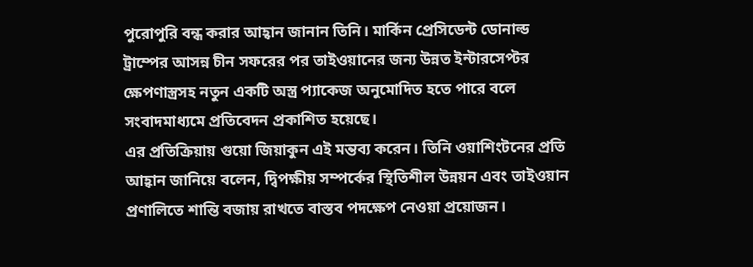পুরোপুরি বন্ধ করার আহ্বান জানান তিনি। মার্কিন প্রেসিডেন্ট ডোনাল্ড ট্রাম্পের আসন্ন চীন সফরের পর তাইওয়ানের জন্য উন্নত ইন্টারসেপ্টর ক্ষেপণাস্ত্রসহ নতুন একটি অস্ত্র প্যাকেজ অনুমোদিত হতে পারে বলে সংবাদমাধ্যমে প্রতিবেদন প্রকাশিত হয়েছে।
এর প্রতিক্রিয়ায় গুয়ো জিয়াকুন এই মন্তব্য করেন। তিনি ওয়াশিংটনের প্রতি আহ্বান জানিয়ে বলেন, দ্বিপক্ষীয় সম্পর্কের স্থিতিশীল উন্নয়ন এবং তাইওয়ান প্রণালিতে শান্তি বজায় রাখতে বাস্তব পদক্ষেপ নেওয়া প্রয়োজন।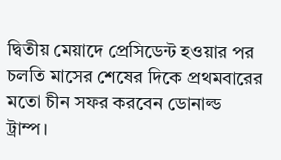দ্বিতীয় মেয়াদে প্রেসিডেন্ট হওয়ার পর চলতি মাসের শেষের দিকে প্রথমবারের মতো চীন সফর করবেন ডোনাল্ড ট্রাম্প।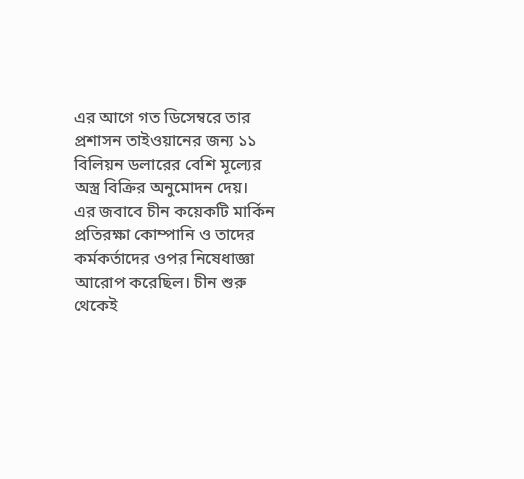এর আগে গত ডিসেম্বরে তার প্রশাসন তাইওয়ানের জন্য ১১ বিলিয়ন ডলারের বেশি মূল্যের অস্ত্র বিক্রির অনুমোদন দেয়।
এর জবাবে চীন কয়েকটি মার্কিন প্রতিরক্ষা কোম্পানি ও তাদের কর্মকর্তাদের ওপর নিষেধাজ্ঞা আরোপ করেছিল। চীন শুরু থেকেই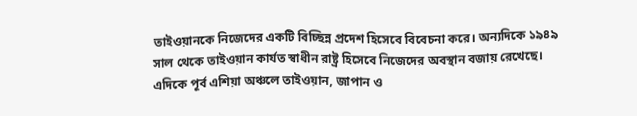তাইওয়ানকে নিজেদের একটি বিচ্ছিন্ন প্রদেশ হিসেবে বিবেচনা করে। অন্যদিকে ১৯৪৯ সাল থেকে তাইওয়ান কার্যত স্বাধীন রাষ্ট্র হিসেবে নিজেদের অবস্থান বজায় রেখেছে। এদিকে পূর্ব এশিয়া অঞ্চলে তাইওয়ান, জাপান ও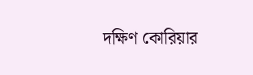দক্ষিণ কোরিয়ার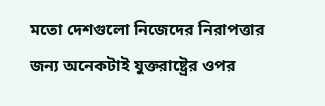মতো দেশগুলো নিজেদের নিরাপত্তার জন্য অনেকটাই যুক্তরাষ্ট্রের ওপর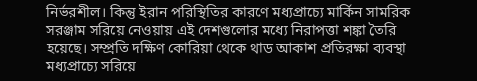নির্ভরশীল। কিন্তু ইরান পরিস্থিতির কারণে মধ্যপ্রাচ্যে মার্কিন সামরিক সরঞ্জাম সরিয়ে নেওয়ায় এই দেশগুলোর মধ্যে নিরাপত্তা শঙ্কা তৈরি হয়েছে। সম্প্রতি দক্ষিণ কোরিয়া থেকে থাড আকাশ প্রতিরক্ষা ব্যবস্থা মধ্যপ্রাচ্যে সরিয়ে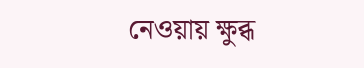নেওয়ায় ক্ষুব্ধ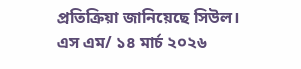প্রতিক্রিয়া জানিয়েছে সিউল।
এস এম/ ১৪ মার্চ ২০২৬